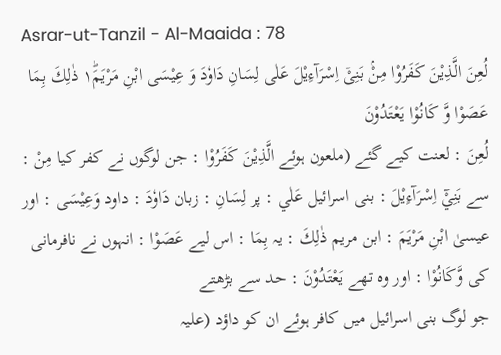Asrar-ut-Tanzil - Al-Maaida : 78
لُعِنَ الَّذِیْنَ كَفَرُوْا مِنْۢ بَنِیْۤ اِسْرَآءِیْلَ عَلٰى لِسَانِ دَاوٗدَ وَ عِیْسَى ابْنِ مَرْیَمَ١ؕ ذٰلِكَ بِمَا عَصَوْا وَّ كَانُوْا یَعْتَدُوْنَ
لُعِنَ : لعنت کیے گئے (ملعون ہوئے الَّذِيْنَ كَفَرُوْا : جن لوگوں نے کفر کیا مِنْ : سے بَنِيْٓ اِسْرَآءِيْلَ : بنی اسرائیل عَلٰي : پر لِسَانِ : زبان دَاوٗدَ : داود وَعِيْسَى : اور عیسیٰ ابْنِ مَرْيَمَ : ابن مریم ذٰلِكَ : یہ بِمَا : اس لیے عَصَوْا : انہوں نے نافرمانی کی وَّكَانُوْا : اور وہ تھے يَعْتَدُوْنَ : حد سے بڑھتے
جو لوگ بنی اسرائیل میں کافر ہوئے ان کو داؤد (علیہ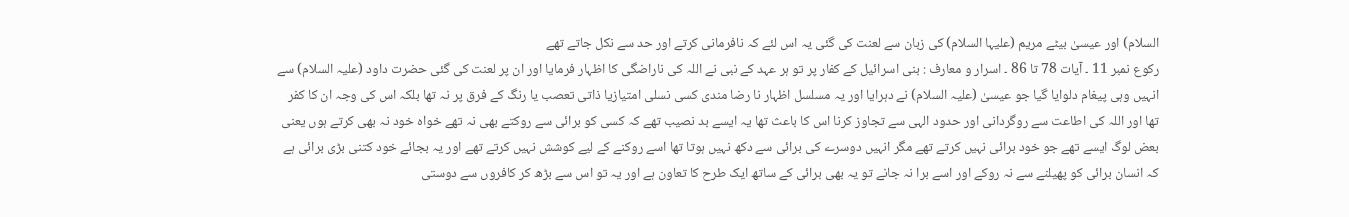السلام) اور عیسیٰ بیٹے مریم (علیہا السلام) کی زبان سے لعنت کی گئی یہ اس لئے کہ نافرمانی کرتے اور حد سے نکل جاتے تھے
رکوع نمبر 11 ۔ آیات 78 تا 86 ۔ اسرار و معارف : بنی اسرائیل کے کفار پر تو ہر عہد کے نبی نے اللہ کی ناراضگی کا اظہار فرمایا اور ان پر لعنت کی گئی حضرت داود (علیہ السلام) سے انہیں وہی پیغام دلوایا گیا جو عیسیٰ (علیہ السلام) نے دہرایا اور یہ مسلسل اظہار نا رضا مندی کسی نسلی امتیازیا ذاتی تعصب یا رنگ کے فرق پر نہ تھا بلکہ اس کی وجہ ان کا کفر تھا اور اللہ کی اطاعت سے روگردانی اور حدود الہی سے تجاوز کرنا اس کا باعث تھا یہ ایسے بد نصیب تھے کہ کسی کو برائی سے روکتے بھی نہ تھے خواہ خود نہ بھی کرتے ہوں یعنی بعض لوگ ایسے تھے جو خود برائی نہیں کرتے تھے مگر انہیں دوسرے کی برائی سے دکھ نہیں ہوتا تھا اسے روکنے کے لیے کوشش نہیں کرتے تھے اور یہ بجائے خود کتنی بڑی برائی ہے کہ انسان برائی کو پھیلنے سے نہ روکے اور اسے برا نہ جانے تو یہ بھی برائی کے ساتھ ایک طرح کا تعاون ہے اور یہ تو اس سے بڑھ کر کافروں سے دوستی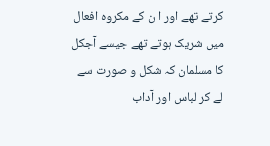کرتے تھے اور ا ن کے مکروہ افعال میں شریک ہوتے تھے جیسے آجکل کا مسلمان کہ شکل و صورت سے لے کر لباس اور آداب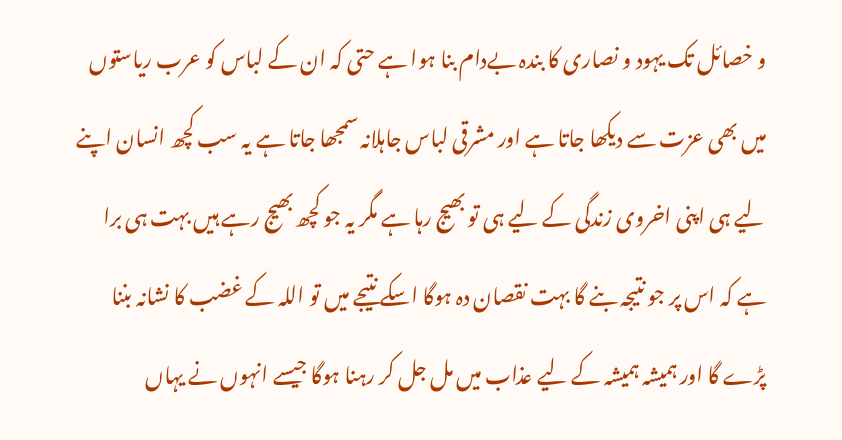و خصائل تک یہود و نصاری کا بندہ بےدام بنا ہوا ہے حتی کہ ان کے لباس کو عرب ریاستوں میں بھی عزت سے دیکھا جاتا ہے اور مشرقی لباس جاہلانہ سمجھا جاتا ہے یہ سب کچھ انسان اپنے لیے ہی اپنی اخروی زندگی کے لیے ہی تو بھیج رہا ہے مگر یہ جو کچھ بھیج رہے ہیں بہت ہی برا ہے کہ اس پر جو نتیجہ بنے گا بہت نقصان دہ ہوگا اسکے نتیجے میں تو اللہ کے غضب کا نشانہ بننا پڑے گا اور ہمیشہ ہمیشہ کے لیے عذاب میں مل جل کر رہنا ہوگا جیسے انہوں نے یہاں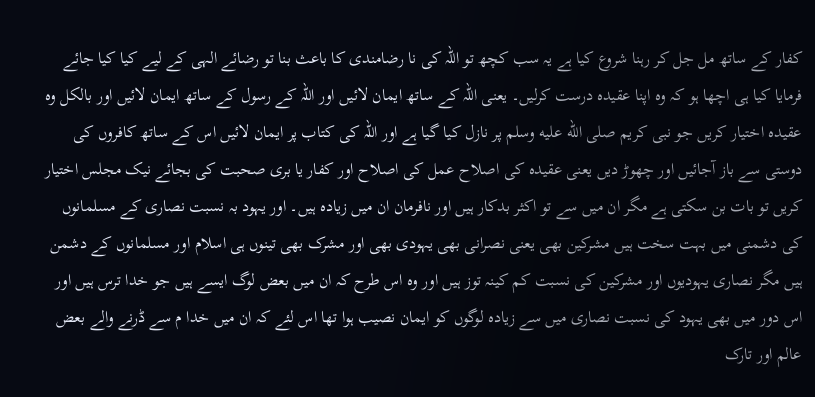کفار کے ساتھ مل جل کر رہنا شروع کیا ہے یہ سب کچھ تو اللہ کی نا رضامندی کا باعث بنا تو رضائے الہی کے لیے کیا کیا جائے فرمایا کیا ہی اچھا ہو کہ وہ اپنا عقیدہ درست کرلیں۔ یعنی اللہ کے ساتھ ایمان لائیں اور اللہ کے رسول کے ساتھ ایمان لائیں اور بالکل وہ عقیدہ اختیار کریں جو نبی کریم صلى الله عليه وسلم پر نازل کیا گیا ہے اور اللہ کی کتاب پر ایمان لائیں اس کے ساتھ کافروں کی دوستی سے باز آجائیں اور چھوڑ دیں یعنی عقیدہ کی اصلاح عمل کی اصلاح اور کفار یا بری صحبت کی بجائے نیک مجلس اختیار کریں تو بات بن سکتی ہے مگر ان میں سے تو اکثر بدکار ہیں اور نافرمان ان میں زیادہ ہیں۔ اور یہود بہ نسبت نصاری کے مسلمانوں کی دشمنی میں بہت سخت ہیں مشرکین بھی یعنی نصرانی بھی یہودی بھی اور مشرک بھی تینوں ہی اسلام اور مسلمانوں کے دشمن ہیں مگر نصاری یہودیوں اور مشرکین کی نسبت کم کینہ توز ہیں اور وہ اس طرح کہ ان میں بعض لوگ ایسے ہیں جو خدا ترس ہیں اور اس دور میں بھی یہود کی نسبت نصاری میں سے زیادہ لوگوں کو ایمان نصیب ہوا تھا اس لئے کہ ان میں خدا م سے ڈرنے والے بعض عالم اور تارک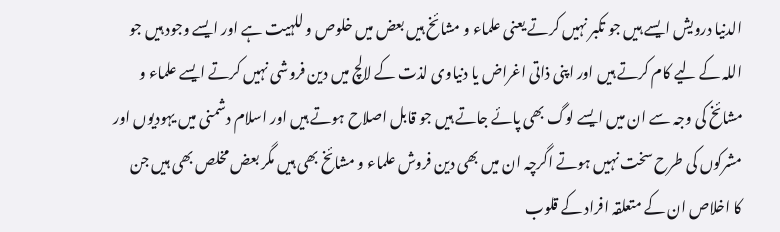الدنیا درویش ایسے ہیں جو تکبر نہیں کرتے یعنی علماء و مشائخ ہیں بعض میں خلوص و للہیت ہے اور ایسے وجود ہیں جو اللہ کے لیے کام کرتے ہیں اور اپنی ذاتی اغراض یا دنیاوی لذت کے لالچ میں دین فروشی نہیں کرتے ایسے علماء و مشائخ کی وجہ سے ان میں ایسے لوگ بھی پائے جاتے ہیں جو قابل اصلاح ہوتے ہیں اور اسلام دشمنی میں یہودیوں اور مشرکوں کی طرح سخت نہیں ہوتے اگرچہ ان میں بھی دین فروش علماء و مشائخ بھی ہیں مگر بعض مخلص بھی ہیں جن کا اخلاص ان کے متعلقہ افراد کے قلوب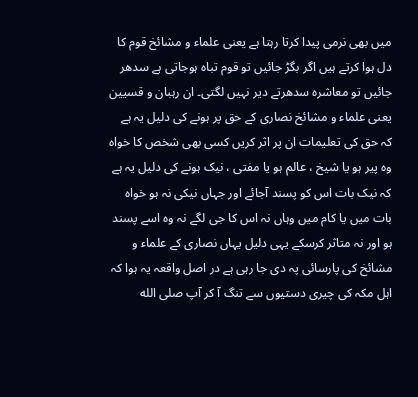میں بھی نرمی پیدا کرتا رہتا ہے یعنی علماء و مشائخ قوم کا دل ہوا کرتے ہیں اگر بگڑ جائیں تو قوم تباہ ہوجاتی ہے سدھر جائیں تو معاشرہ سدھرتے دیر نہیں لگتی۔ ان رہبان و قسیین یعنی علماء و مشائخ نصاری کے حق پر ہونے کی دلیل یہ ہے کہ حق کی تعلیمات ان پر اثر کریں کسی بھی شخص کا خواہ وہ پیر ہو یا شیخ ، عالم ہو یا مفتی ، نیک ہونے کی دلیل یہ ہے کہ نیک بات اس کو پسند آجائے اور جہاں نیکی نہ ہو خواہ بات میں یا کام میں وہاں نہ اس کا جی لگے نہ وہ اسے پسند ہو اور نہ متاثر کرسکے یہی دلیل یہاں نصاری کے علماء و مشائخ کی پارسائی پہ دی جا رہی ہے در اصل واقعہ یہ ہوا کہ اہل مکہ کی چیری دستیوں سے تنگ آ کر آپ صلى الله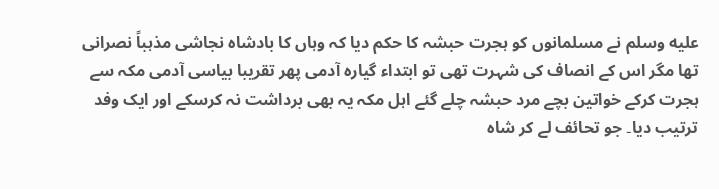عليه وسلم نے مسلمانوں کو ہجرت حبشہ کا حکم دیا کہ وہاں کا بادشاہ نجاشی مذہباً نصرانی تھا مگر اس کے انصاف کی شہرت تھی تو ابتداء گیارہ آدمی پھر تقریبا بیاسی آدمی مکہ سے ہجرت کرکے خواتین بچے مرد حبشہ چلے گئے اہل مکہ یہ بھی برداشت نہ کرسکے اور ایک وفد ترتیب دیا۔ جو تحائف لے کر شاہ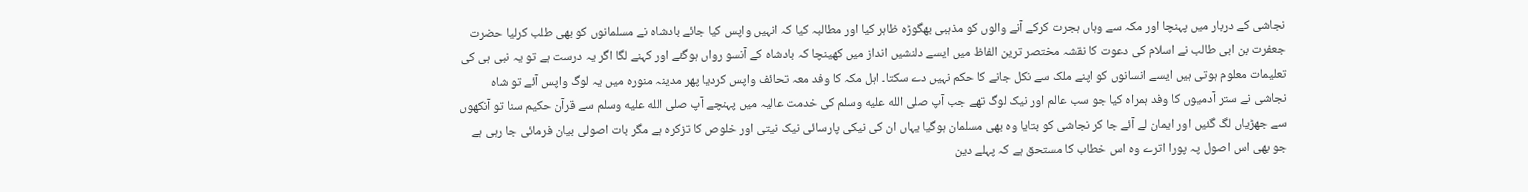نجاشی کے دربار میں پہنچا اور مکہ سے وہاں ہجرت کرکے آنے والوں کو مذہبی بھگوڑہ ظاہر کیا اور مطالبہ کیا کہ انہیں واپس کیا جائے بادشاہ نے مسلمانوں کو بھی طلب کرلیا حضرت جعفرت بن ابی طالب نے اسلام کی دعوت کا نقشہ مختصر ترین الفاظ میں ایسے دلنشیں انداز میں کھینچا کہ بادشاہ کے آنسو رواں ہوگئے اور کہنے لگا اگر یہ درست ہے تو یہ نبی ہی کی تعلیمات معلوم ہوتی ہیں ایسے انسانوں کو اپنے ملک سے نکل جانے کا حکم نہیں دے سکتا۔ اہل مکہ کا وفد معہ تحائف واپس کردیا پھر مدینہ منورہ میں یہ لوگ واپس آئے تو شاہ نجاشی نے ستر آدمیوں کا وفد ہمراہ کیا جو سب عالم اور نیک لوگ تھے جب آپ صلى الله عليه وسلم کی خدمت عالیہ میں پہنچے آپ صلى الله عليه وسلم سے قرآن حکیم سنا تو آنکھوں سے جھڑیاں لگ گئیں اور ایمان لے آئے جا کر نجاشی کو بتایا وہ بھی مسلمان ہوگیا یہاں ان کی نیکی پارسائی نیک نیتی اور خلوص کا تزکرہ ہے مگر بات اصولی بیان فرمائی جا رہی ہے جو بھی اس اصول پہ پورا اترے وہ اس خطاب کا مستحق ہے کہ پہلے دین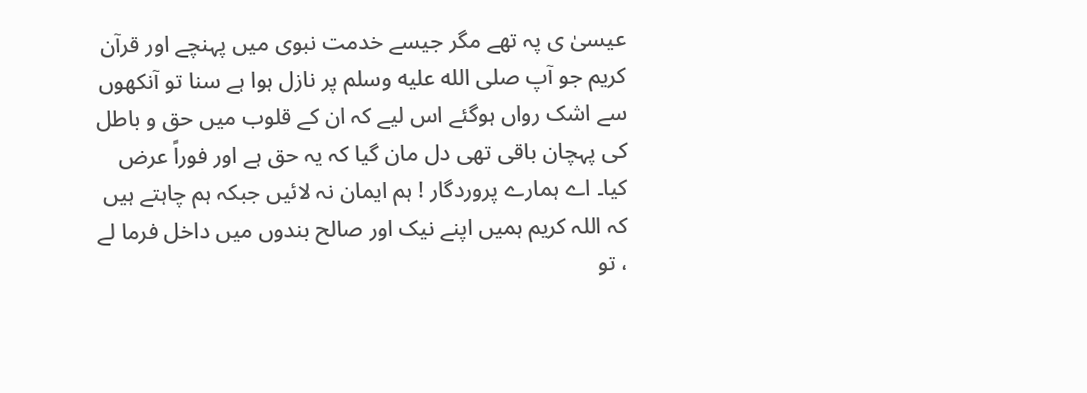عیسیٰ ی پہ تھے مگر جیسے خدمت نبوی میں پہنچے اور قرآن کریم جو آپ صلى الله عليه وسلم پر نازل ہوا ہے سنا تو آنکھوں سے اشک رواں ہوگئے اس لیے کہ ان کے قلوب میں حق و باطل کی پہچان باقی تھی دل مان گیا کہ یہ حق ہے اور فوراً عرض کیا۔ اے ہمارے پروردگار ! ہم ایمان نہ لائیں جبکہ ہم چاہتے ہیں کہ اللہ کریم ہمیں اپنے نیک اور صالح بندوں میں داخل فرما لے ، تو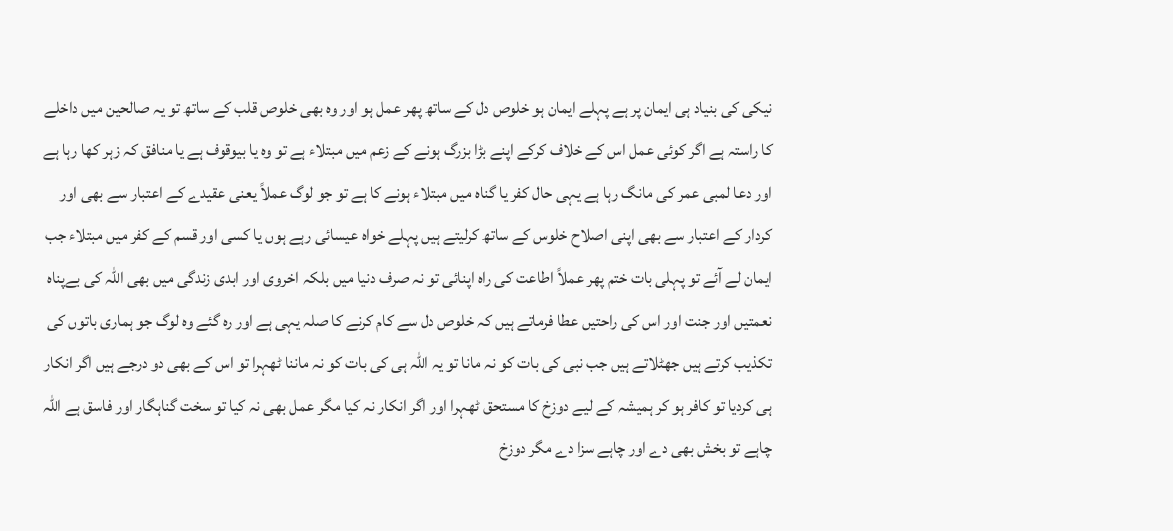نیکی کی بنیاد ہی ایمان پر ہے پہلے ایمان ہو خلوص دل کے ساتھ پھر عمل ہو اور وہ بھی خلوص قلب کے ساتھ تو یہ صالحین میں داخلے کا راستہ ہے اگر کوئی عمل اس کے خلاف کرکے اپنے بڑا بزرگ ہونے کے زعم میں مبتلاء ہے تو وہ یا بیوقوف ہے یا منافق کہ زہر کھا رہا ہے اور دعا لمبی عمر کی مانگ رہا ہے یہی حال کفر یا گناہ میں مبتلاء ہونے کا ہے تو جو لوگ عملاً یعنی عقیدے کے اعتبار سے بھی اور کردار کے اعتبار سے بھی اپنی اصلاح خلوس کے ساتھ کرلیتے ہیں پہلے خواہ عیسائی رہے ہوں یا کسی اور قسم کے کفر میں مبتلاء جب ایمان لے آئے تو پہلی بات ختم پھر عملاً اطاعت کی راہ اپنائی تو نہ صرف دنیا میں بلکہ اخروی اور ابدی زندگی میں بھی اللہ کی بےپناہ نعمتیں اور جنت اور اس کی راحتیں عطا فرماتے ہیں کہ خلوص دل سے کام کرنے کا صلہ یہی ہے اور رہ گئے وہ لوگ جو ہماری باتوں کی تکذیب کرتے ہیں جھٹلاتے ہیں جب نبی کی بات کو نہ مانا تو یہ اللہ ہی کی بات کو نہ ماننا ٹھہرا تو اس کے بھی دو درجے ہیں اگر انکار ہی کردیا تو کافر ہو کر ہمیشہ کے لیے دوزخ کا مستحق ٹھہرا اور اگر انکار نہ کیا مگر عمل بھی نہ کیا تو سخت گناہگار اور فاسق ہے اللہ چاہے تو بخش بھی دے اور چاہے سزا دے مگر دوزخ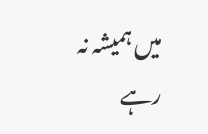میں ہمیشہ نہ رہے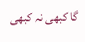گا کبھی نہ کبھی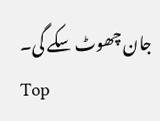جان چھوٹ سکے گی۔
Top